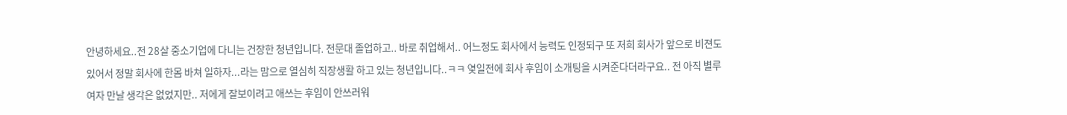안녕하세요..전 28살 중소기업에 다니는 건장한 청년입니다. 전문대 졸업하고.. 바로 취업해서.. 어느정도 회사에서 능력도 인정되구 또 저희 회사가 앞으로 비젼도 있어서 정말 회사에 한몸 바쳐 일하자...라는 맘으로 열심히 직장생활 하고 있는 청년입니다..ㅋㅋ 옃일전에 회사 후임이 소개팅을 시켜준다더라구요.. 전 아직 별루 여자 만날 생각은 없었지만.. 저에게 잘보이려고 애쓰는 후임이 안쓰러워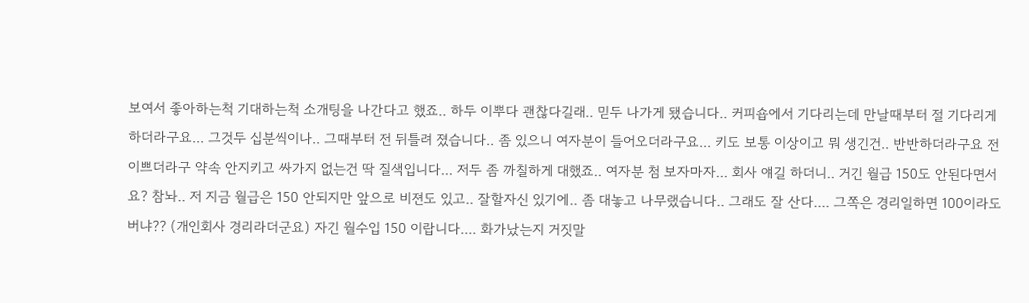보여서 좋아하는척 기대하는척 소개팅을 나간다고 했죠.. 하두 이뿌다 괜찮다길래.. 믿두 나가게 됐습니다.. 커피숍에서 기다리는데 만날때부터 절 기다리게 하더라구요... 그것두 십분씩이나.. 그때부터 전 뒤틀려 졌습니다.. 좀 있으니 여자분이 들어오더라구요... 키도 보통 이상이고 뭐 생긴건.. 반반하더라구요 전 이쁘더라구 약속 안지키고 싸가지 없는건 딱 질색입니다... 저두 좀 까칠하게 대했죠.. 여자분 첨 보자마자... 회사 얘길 하더니.. 거긴 월급 150도 안된다면서요? 참놔.. 저 지금 월급은 150 안되지만 앞으로 비젼도 있고.. 잘할자신 있기에.. 좀 대놓고 나무랬습니다.. 그래도 잘 산다.... 그쪽은 경리일하면 100이라도 버냐?? (개인회사 경리라더군요) 자긴 월수입 150 이랍니다.... 화가났는지 거짓말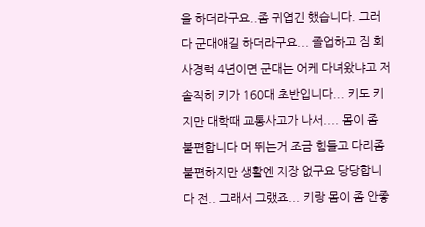을 하더라구요..좀 귀엽긴 했습니다. 그러다 군대얘길 하더라구요... 졸업하고 짐 회사경럭 4년이면 군대는 어케 다녀왔냐고 저 솔직히 키가 160대 초반입니다... 키도 키지만 대학때 교통사고가 나서.... 몸이 좀 불편합니다 머 뛰는거 조금 힘들고 다리좀 불편하지만 생활엔 지장 없구요 당당합니다 전.. 그래서 그랬죠... 키랑 몸이 좀 안좋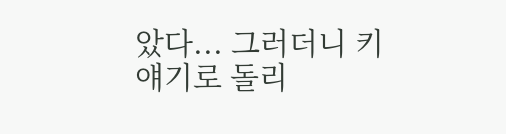았다... 그러더니 키얘기로 돌리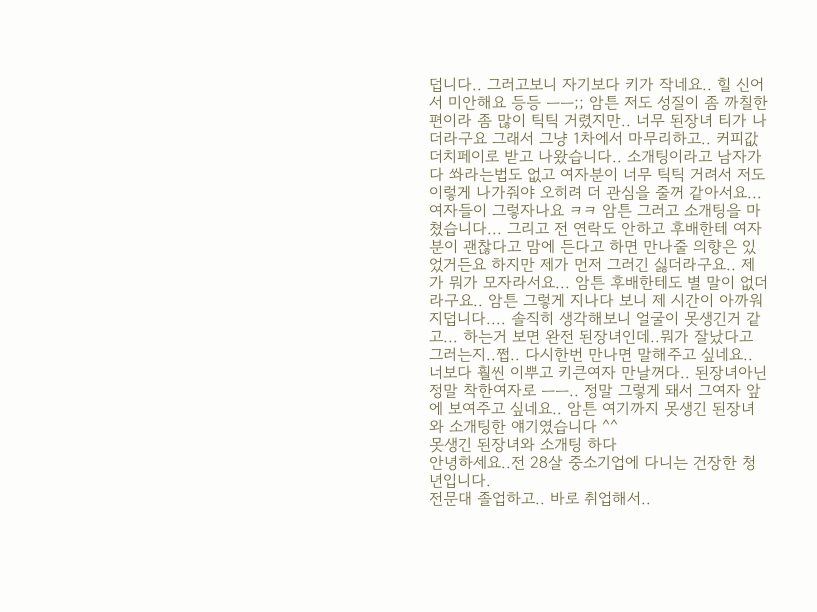덥니다.. 그러고보니 자기보다 키가 작네요.. 힐 신어서 미안해요 등등 ㅡㅡ;; 암튼 저도 성질이 좀 까칠한 편이라 좀 많이 틱틱 거렸지만.. 너무 된장녀 티가 나더라구요 그래서 그냥 1차에서 마무리하고.. 커피값 더치페이로 받고 나왔습니다.. 소개팅이라고 남자가 다 쏴라는법도 없고 여자분이 너무 틱틱 거려서 저도 이렇게 나가줘야 오히려 더 관심을 줄꺼 같아서요...여자들이 그렇자나요 ㅋㅋ 암튼 그러고 소개팅을 마쳤습니다... 그리고 전 연락도 안하고 후배한테 여자분이 괜찮다고 맘에 든다고 하면 만나줄 의향은 있었거든요 하지만 제가 먼저 그러긴 싫더라구요.. 제가 뭐가 모자라서요... 암튼 후배한테도 별 말이 없더라구요.. 암튼 그렇게 지나다 보니 제 시간이 아까워 지덥니다.... 솔직히 생각해보니 얼굴이 못생긴거 같고... 하는거 보면 완전 된장녀인데..뭐가 잘났다고 그러는지..쩝.. 다시한번 만나면 말해주고 싶네요.. 너보다 훨씬 이뿌고 키큰여자 만날꺼다.. 된장녀아닌 정말 착한여자로 ㅡㅡ.. 정말 그렇게 돼서 그여자 앞에 보여주고 싶네요.. 암튼 여기까지 못생긴 된장녀와 소개팅한 얘기였습니다 ^^
못생긴 된장녀와 소개팅 하다
안녕하세요..전 28살 중소기업에 다니는 건장한 청년입니다.
전문대 졸업하고.. 바로 취업해서..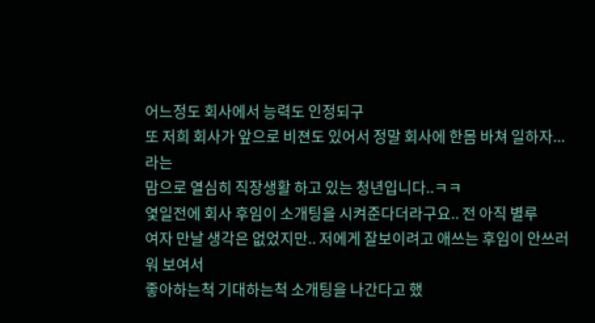어느정도 회사에서 능력도 인정되구
또 저희 회사가 앞으로 비젼도 있어서 정말 회사에 한몸 바쳐 일하자...라는
맘으로 열심히 직장생활 하고 있는 청년입니다..ㅋㅋ
옃일전에 회사 후임이 소개팅을 시켜준다더라구요.. 전 아직 별루
여자 만날 생각은 없었지만.. 저에게 잘보이려고 애쓰는 후임이 안쓰러워 보여서
좋아하는척 기대하는척 소개팅을 나간다고 했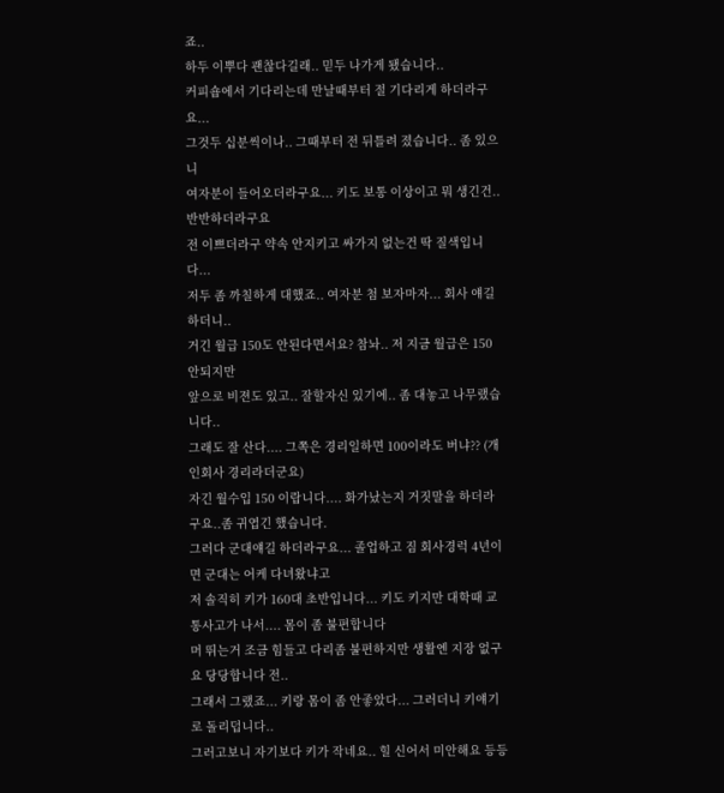죠..
하두 이뿌다 괜찮다길래.. 믿두 나가게 됐습니다..
커피숍에서 기다리는데 만날때부터 절 기다리게 하더라구요...
그것두 십분씩이나.. 그때부터 전 뒤틀려 졌습니다.. 좀 있으니
여자분이 들어오더라구요... 키도 보통 이상이고 뭐 생긴건.. 반반하더라구요
전 이쁘더라구 약속 안지키고 싸가지 없는건 딱 질색입니다...
저두 좀 까칠하게 대했죠.. 여자분 첨 보자마자... 회사 얘길 하더니..
거긴 월급 150도 안된다면서요? 참놔.. 저 지금 월급은 150 안되지만
앞으로 비젼도 있고.. 잘할자신 있기에.. 좀 대놓고 나무랬습니다..
그래도 잘 산다.... 그쪽은 경리일하면 100이라도 버냐?? (개인회사 경리라더군요)
자긴 월수입 150 이랍니다.... 화가났는지 거짓말을 하더라구요..좀 귀엽긴 했습니다.
그러다 군대얘길 하더라구요... 졸업하고 짐 회사경럭 4년이면 군대는 어케 다녀왔냐고
저 솔직히 키가 160대 초반입니다... 키도 키지만 대학때 교통사고가 나서.... 몸이 좀 불편합니다
머 뛰는거 조금 힘들고 다리좀 불편하지만 생활엔 지장 없구요 당당합니다 전..
그래서 그랬죠... 키랑 몸이 좀 안좋았다... 그러더니 키얘기로 돌리덥니다..
그러고보니 자기보다 키가 작네요.. 힐 신어서 미안해요 등등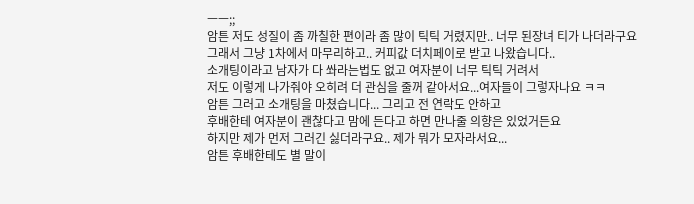ㅡㅡ;;
암튼 저도 성질이 좀 까칠한 편이라 좀 많이 틱틱 거렸지만.. 너무 된장녀 티가 나더라구요
그래서 그냥 1차에서 마무리하고.. 커피값 더치페이로 받고 나왔습니다..
소개팅이라고 남자가 다 쏴라는법도 없고 여자분이 너무 틱틱 거려서
저도 이렇게 나가줘야 오히려 더 관심을 줄꺼 같아서요...여자들이 그렇자나요 ㅋㅋ
암튼 그러고 소개팅을 마쳤습니다... 그리고 전 연락도 안하고
후배한테 여자분이 괜찮다고 맘에 든다고 하면 만나줄 의향은 있었거든요
하지만 제가 먼저 그러긴 싫더라구요.. 제가 뭐가 모자라서요...
암튼 후배한테도 별 말이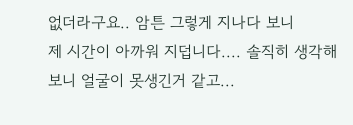없더라구요.. 암튼 그렇게 지나다 보니
제 시간이 아까워 지덥니다.... 솔직히 생각해보니 얼굴이 못생긴거 같고...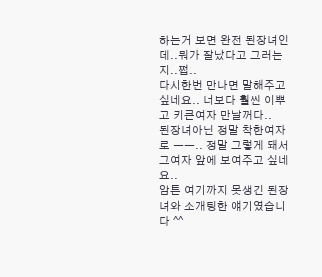하는거 보면 완전 된장녀인데..뭐가 잘났다고 그러는지..쩝..
다시한번 만나면 말해주고 싶네요.. 너보다 훨씬 이뿌고 키큰여자 만날꺼다..
된장녀아닌 정말 착한여자로 ㅡㅡ.. 정말 그렇게 돼서 그여자 앞에 보여주고 싶네요..
암튼 여기까지 못생긴 된장녀와 소개팅한 얘기였습니다 ^^